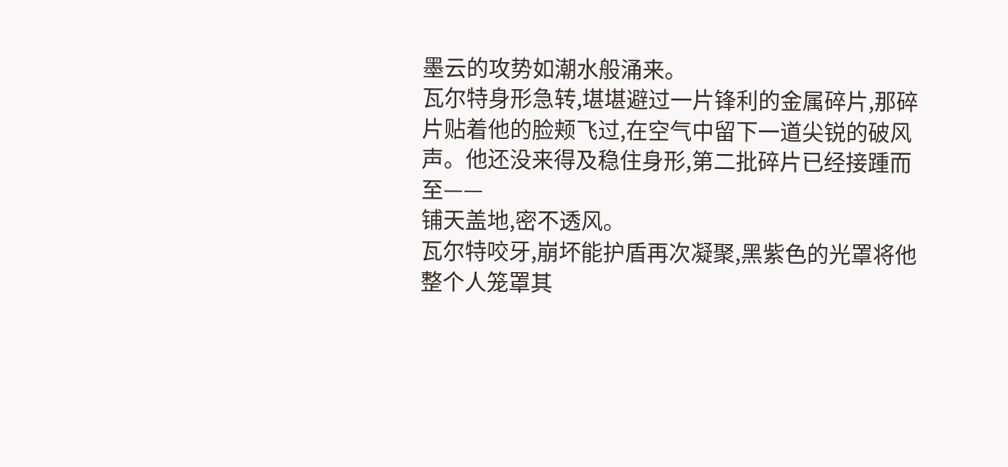墨云的攻势如潮水般涌来。
瓦尔特身形急转,堪堪避过一片锋利的金属碎片,那碎片贴着他的脸颊飞过,在空气中留下一道尖锐的破风声。他还没来得及稳住身形,第二批碎片已经接踵而至——
铺天盖地,密不透风。
瓦尔特咬牙,崩坏能护盾再次凝聚,黑紫色的光罩将他整个人笼罩其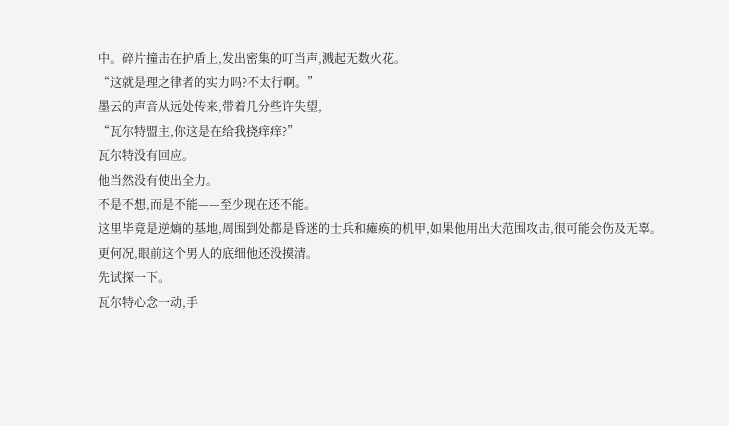中。碎片撞击在护盾上,发出密集的叮当声,溅起无数火花。
“这就是理之律者的实力吗?不太行啊。”
墨云的声音从远处传来,带着几分些许失望,
“瓦尔特盟主,你这是在给我挠痒痒?”
瓦尔特没有回应。
他当然没有使出全力。
不是不想,而是不能——至少现在还不能。
这里毕竟是逆熵的基地,周围到处都是昏迷的士兵和瘫痪的机甲,如果他用出大范围攻击,很可能会伤及无辜。
更何况,眼前这个男人的底细他还没摸清。
先试探一下。
瓦尔特心念一动,手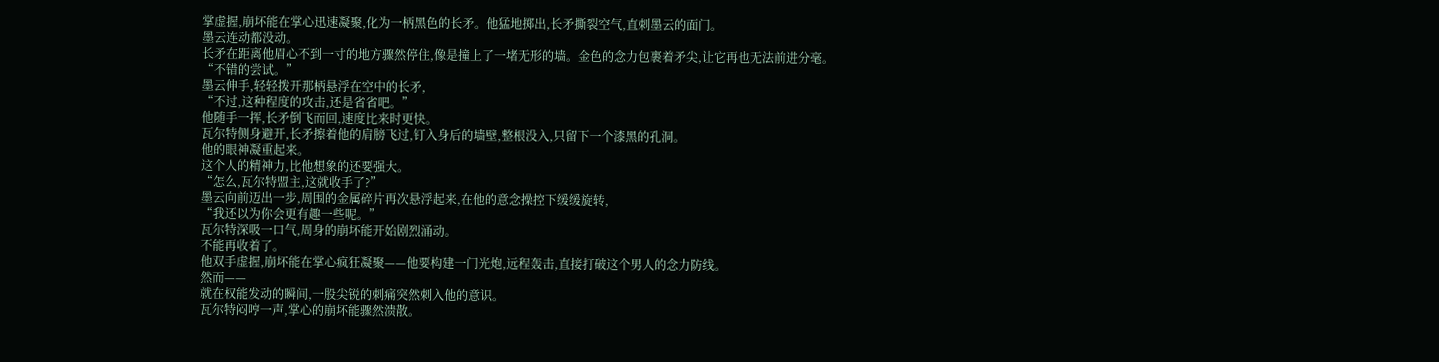掌虚握,崩坏能在掌心迅速凝聚,化为一柄黑色的长矛。他猛地掷出,长矛撕裂空气,直刺墨云的面门。
墨云连动都没动。
长矛在距离他眉心不到一寸的地方骤然停住,像是撞上了一堵无形的墙。金色的念力包裹着矛尖,让它再也无法前进分毫。
“不错的尝试。”
墨云伸手,轻轻拨开那柄悬浮在空中的长矛,
“不过,这种程度的攻击,还是省省吧。”
他随手一挥,长矛倒飞而回,速度比来时更快。
瓦尔特侧身避开,长矛擦着他的肩膀飞过,钉入身后的墙壁,整根没入,只留下一个漆黑的孔洞。
他的眼神凝重起来。
这个人的精神力,比他想象的还要强大。
“怎么,瓦尔特盟主,这就收手了?”
墨云向前迈出一步,周围的金属碎片再次悬浮起来,在他的意念操控下缓缓旋转,
“我还以为你会更有趣一些呢。”
瓦尔特深吸一口气,周身的崩坏能开始剧烈涌动。
不能再收着了。
他双手虚握,崩坏能在掌心疯狂凝聚——他要构建一门光炮,远程轰击,直接打破这个男人的念力防线。
然而——
就在权能发动的瞬间,一股尖锐的刺痛突然刺入他的意识。
瓦尔特闷哼一声,掌心的崩坏能骤然溃散。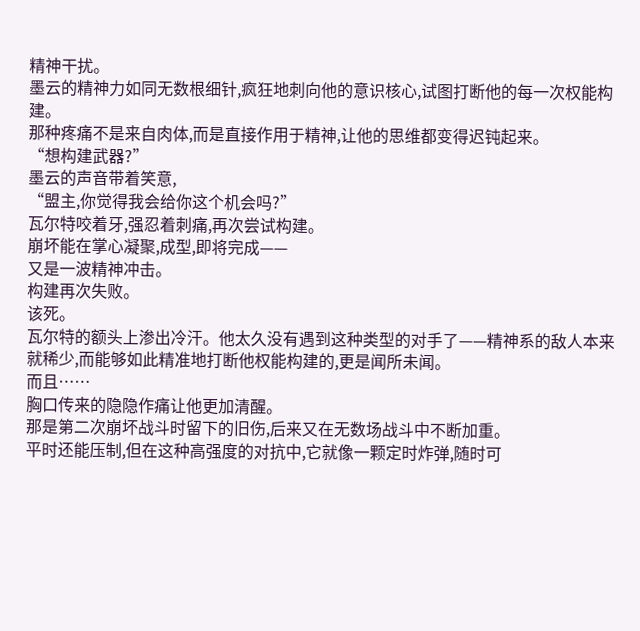精神干扰。
墨云的精神力如同无数根细针,疯狂地刺向他的意识核心,试图打断他的每一次权能构建。
那种疼痛不是来自肉体,而是直接作用于精神,让他的思维都变得迟钝起来。
“想构建武器?”
墨云的声音带着笑意,
“盟主,你觉得我会给你这个机会吗?”
瓦尔特咬着牙,强忍着刺痛,再次尝试构建。
崩坏能在掌心凝聚,成型,即将完成——
又是一波精神冲击。
构建再次失败。
该死。
瓦尔特的额头上渗出冷汗。他太久没有遇到这种类型的对手了——精神系的敌人本来就稀少,而能够如此精准地打断他权能构建的,更是闻所未闻。
而且……
胸口传来的隐隐作痛让他更加清醒。
那是第二次崩坏战斗时留下的旧伤,后来又在无数场战斗中不断加重。
平时还能压制,但在这种高强度的对抗中,它就像一颗定时炸弹,随时可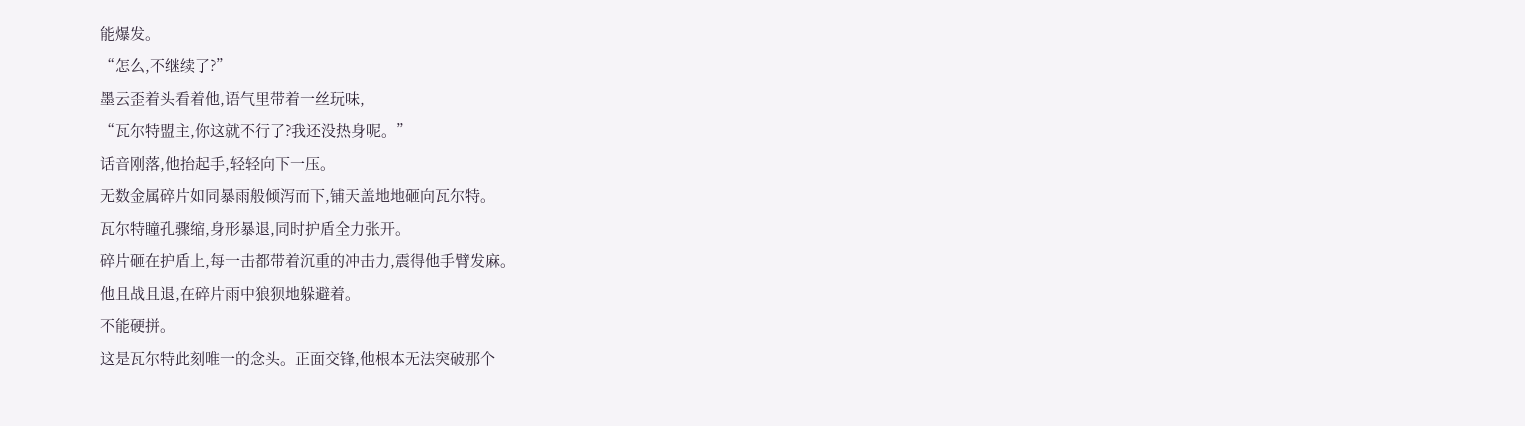能爆发。
“怎么,不继续了?”
墨云歪着头看着他,语气里带着一丝玩味,
“瓦尔特盟主,你这就不行了?我还没热身呢。”
话音刚落,他抬起手,轻轻向下一压。
无数金属碎片如同暴雨般倾泻而下,铺天盖地地砸向瓦尔特。
瓦尔特瞳孔骤缩,身形暴退,同时护盾全力张开。
碎片砸在护盾上,每一击都带着沉重的冲击力,震得他手臂发麻。
他且战且退,在碎片雨中狼狈地躲避着。
不能硬拼。
这是瓦尔特此刻唯一的念头。正面交锋,他根本无法突破那个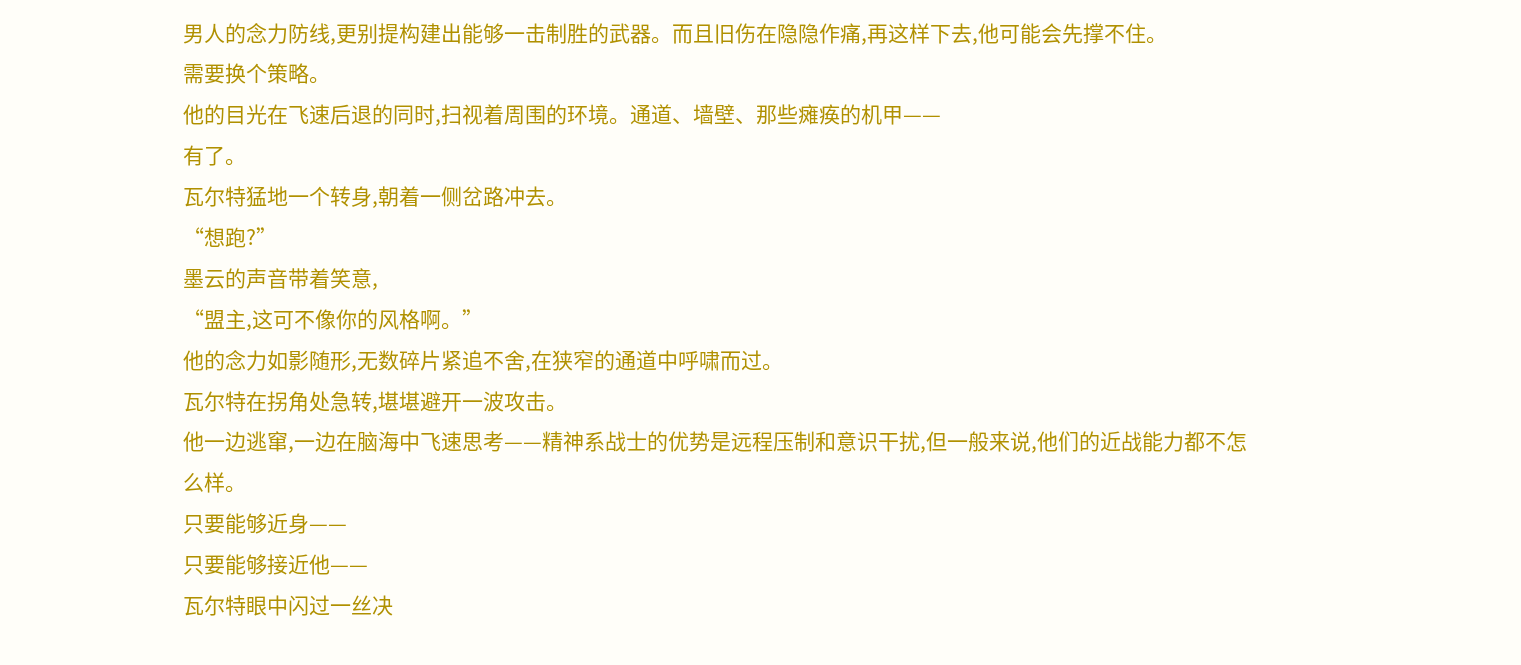男人的念力防线,更别提构建出能够一击制胜的武器。而且旧伤在隐隐作痛,再这样下去,他可能会先撑不住。
需要换个策略。
他的目光在飞速后退的同时,扫视着周围的环境。通道、墙壁、那些瘫痪的机甲——
有了。
瓦尔特猛地一个转身,朝着一侧岔路冲去。
“想跑?”
墨云的声音带着笑意,
“盟主,这可不像你的风格啊。”
他的念力如影随形,无数碎片紧追不舍,在狭窄的通道中呼啸而过。
瓦尔特在拐角处急转,堪堪避开一波攻击。
他一边逃窜,一边在脑海中飞速思考——精神系战士的优势是远程压制和意识干扰,但一般来说,他们的近战能力都不怎么样。
只要能够近身——
只要能够接近他——
瓦尔特眼中闪过一丝决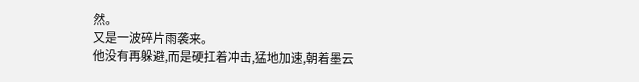然。
又是一波碎片雨袭来。
他没有再躲避,而是硬扛着冲击,猛地加速,朝着墨云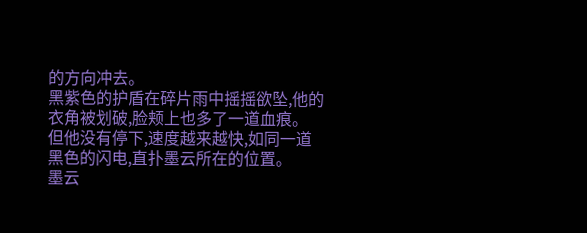的方向冲去。
黑紫色的护盾在碎片雨中摇摇欲坠,他的衣角被划破,脸颊上也多了一道血痕。
但他没有停下,速度越来越快,如同一道黑色的闪电,直扑墨云所在的位置。
墨云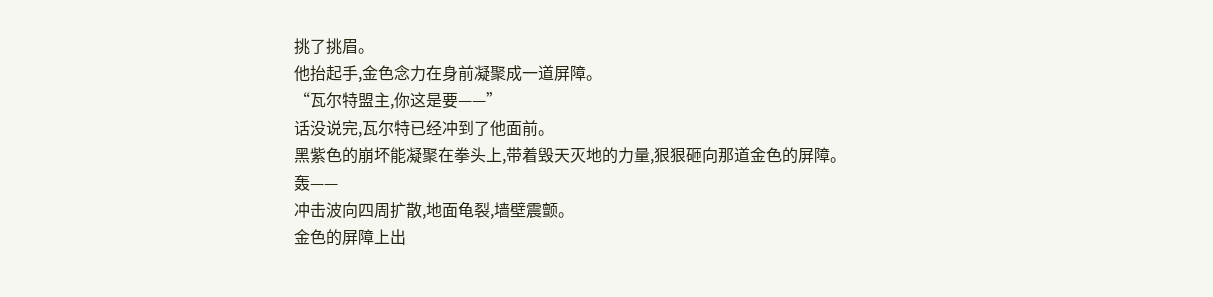挑了挑眉。
他抬起手,金色念力在身前凝聚成一道屏障。
“瓦尔特盟主,你这是要——”
话没说完,瓦尔特已经冲到了他面前。
黑紫色的崩坏能凝聚在拳头上,带着毁天灭地的力量,狠狠砸向那道金色的屏障。
轰——
冲击波向四周扩散,地面龟裂,墙壁震颤。
金色的屏障上出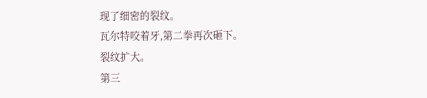现了细密的裂纹。
瓦尔特咬着牙,第二拳再次砸下。
裂纹扩大。
第三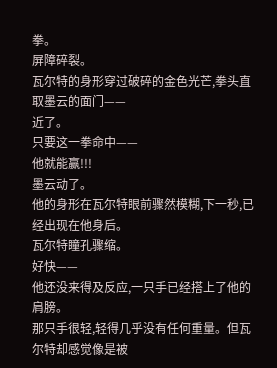拳。
屏障碎裂。
瓦尔特的身形穿过破碎的金色光芒,拳头直取墨云的面门——
近了。
只要这一拳命中——
他就能赢!!!
墨云动了。
他的身形在瓦尔特眼前骤然模糊,下一秒,已经出现在他身后。
瓦尔特瞳孔骤缩。
好快——
他还没来得及反应,一只手已经搭上了他的肩膀。
那只手很轻,轻得几乎没有任何重量。但瓦尔特却感觉像是被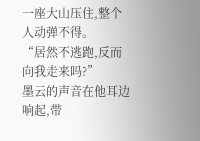一座大山压住,整个人动弹不得。
“居然不逃跑,反而向我走来吗?”
墨云的声音在他耳边响起,带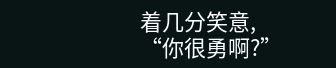着几分笑意,
“你很勇啊?”